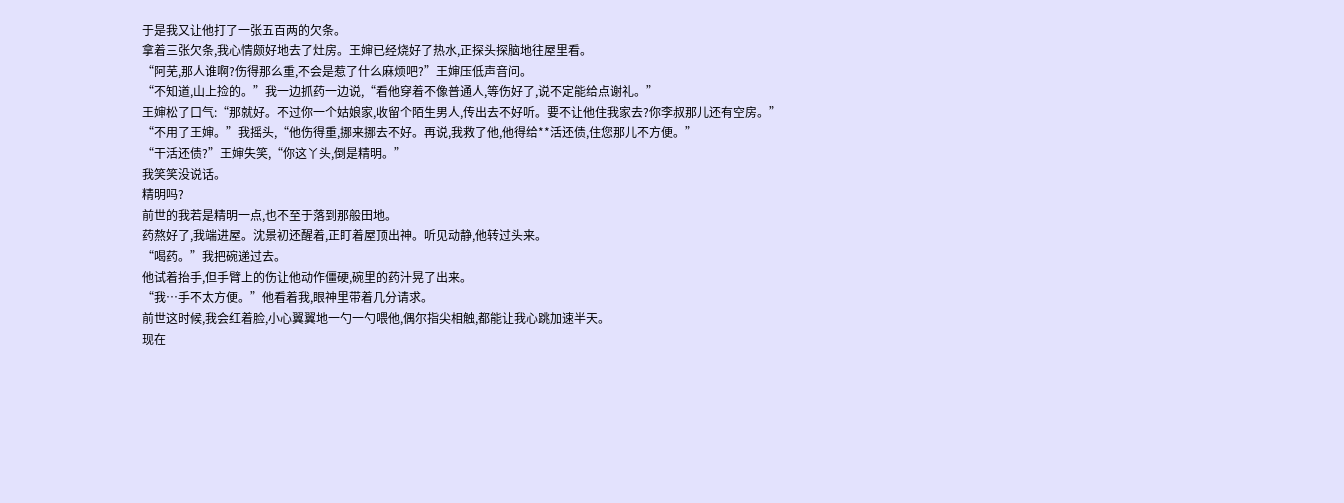于是我又让他打了一张五百两的欠条。
拿着三张欠条,我心情颇好地去了灶房。王婶已经烧好了热水,正探头探脑地往屋里看。
“阿芜,那人谁啊?伤得那么重,不会是惹了什么麻烦吧?”王婶压低声音问。
“不知道,山上捡的。”我一边抓药一边说,“看他穿着不像普通人,等伤好了,说不定能给点谢礼。”
王婶松了口气:“那就好。不过你一个姑娘家,收留个陌生男人,传出去不好听。要不让他住我家去?你李叔那儿还有空房。”
“不用了王婶。”我摇头,“他伤得重,挪来挪去不好。再说,我救了他,他得给**活还债,住您那儿不方便。”
“干活还债?”王婶失笑,“你这丫头,倒是精明。”
我笑笑没说话。
精明吗?
前世的我若是精明一点,也不至于落到那般田地。
药熬好了,我端进屋。沈景初还醒着,正盯着屋顶出神。听见动静,他转过头来。
“喝药。”我把碗递过去。
他试着抬手,但手臂上的伤让他动作僵硬,碗里的药汁晃了出来。
“我…手不太方便。”他看着我,眼神里带着几分请求。
前世这时候,我会红着脸,小心翼翼地一勺一勺喂他,偶尔指尖相触,都能让我心跳加速半天。
现在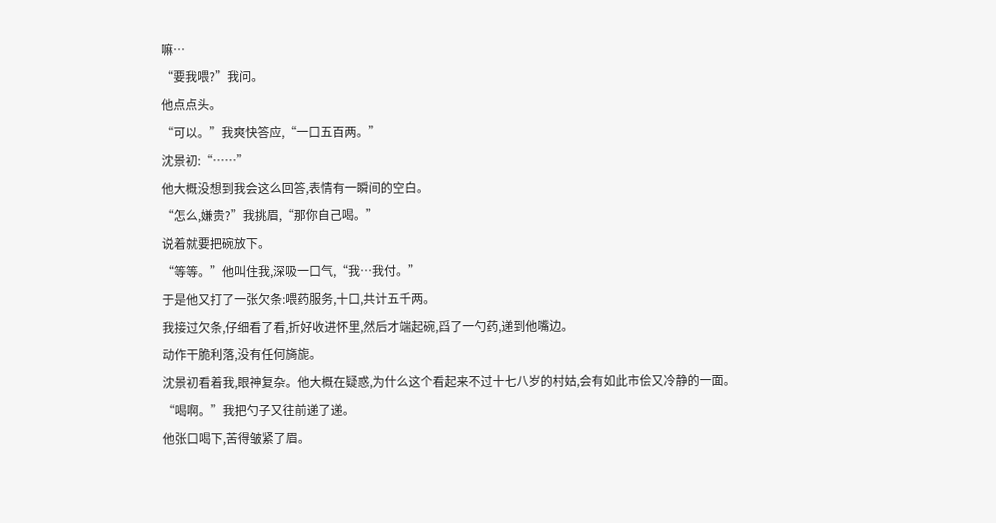嘛…
“要我喂?”我问。
他点点头。
“可以。”我爽快答应,“一口五百两。”
沈景初:“……”
他大概没想到我会这么回答,表情有一瞬间的空白。
“怎么,嫌贵?”我挑眉,“那你自己喝。”
说着就要把碗放下。
“等等。”他叫住我,深吸一口气,“我…我付。”
于是他又打了一张欠条:喂药服务,十口,共计五千两。
我接过欠条,仔细看了看,折好收进怀里,然后才端起碗,舀了一勺药,递到他嘴边。
动作干脆利落,没有任何旖旎。
沈景初看着我,眼神复杂。他大概在疑惑,为什么这个看起来不过十七八岁的村姑,会有如此市侩又冷静的一面。
“喝啊。”我把勺子又往前递了递。
他张口喝下,苦得皱紧了眉。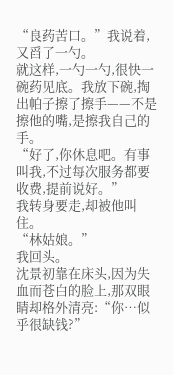“良药苦口。”我说着,又舀了一勺。
就这样,一勺一勺,很快一碗药见底。我放下碗,掏出帕子擦了擦手——不是擦他的嘴,是擦我自己的手。
“好了,你休息吧。有事叫我,不过每次服务都要收费,提前说好。”
我转身要走,却被他叫住。
“林姑娘。”
我回头。
沈景初靠在床头,因为失血而苍白的脸上,那双眼睛却格外清亮:“你…似乎很缺钱?”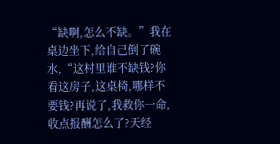“缺啊,怎么不缺。”我在桌边坐下,给自己倒了碗水,“这村里谁不缺钱?你看这房子,这桌椅,哪样不要钱?再说了,我救你一命,收点报酬怎么了?天经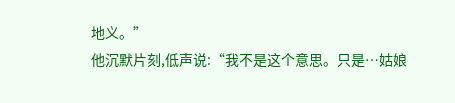地义。”
他沉默片刻,低声说:“我不是这个意思。只是…姑娘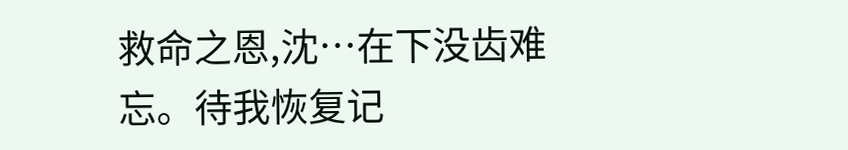救命之恩,沈…在下没齿难忘。待我恢复记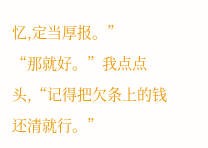忆,定当厚报。”
“那就好。”我点点头,“记得把欠条上的钱还清就行。”